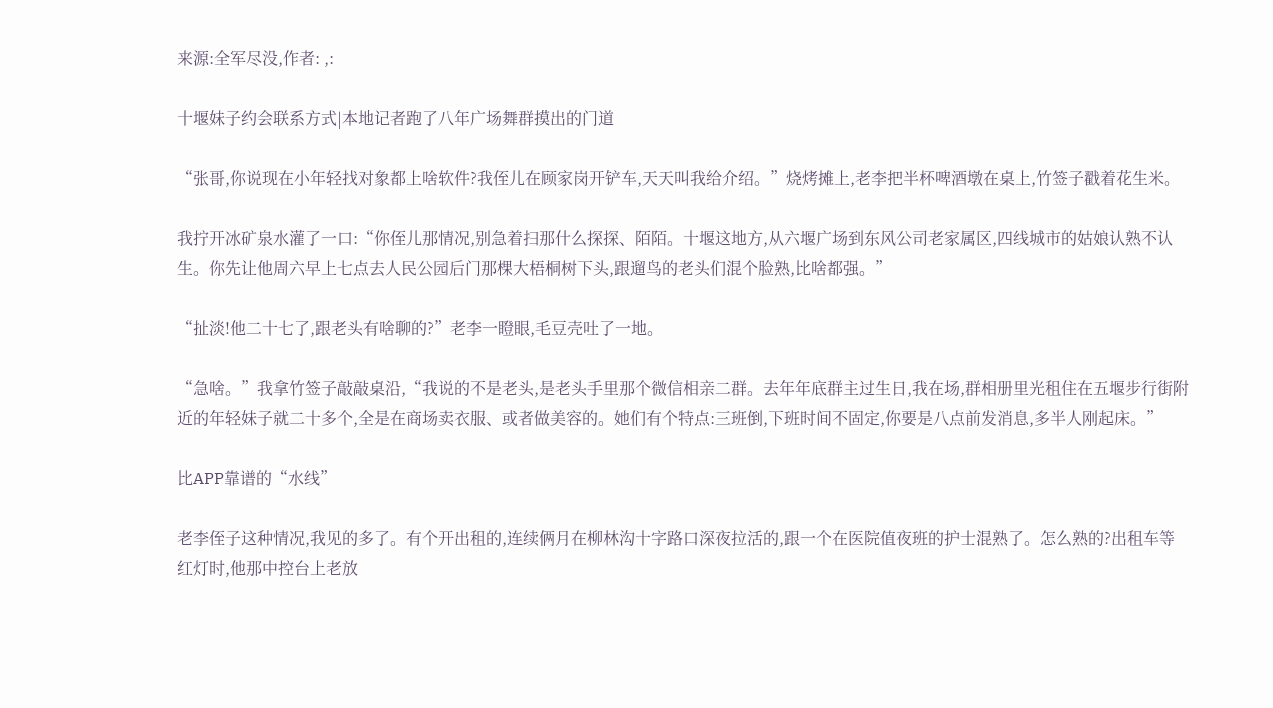来源:全军尽没,作者: ,:

十堰妹子约会联系方式|本地记者跑了八年广场舞群摸出的门道

“张哥,你说现在小年轻找对象都上啥软件?我侄儿在顾家岗开铲车,天天叫我给介绍。”烧烤摊上,老李把半杯啤酒墩在桌上,竹签子戳着花生米。

我拧开冰矿泉水灌了一口:“你侄儿那情况,别急着扫那什么探探、陌陌。十堰这地方,从六堰广场到东风公司老家属区,四线城市的姑娘认熟不认生。你先让他周六早上七点去人民公园后门那棵大梧桐树下头,跟遛鸟的老头们混个脸熟,比啥都强。”

“扯淡!他二十七了,跟老头有啥聊的?”老李一瞪眼,毛豆壳吐了一地。

“急啥。”我拿竹签子敲敲桌沿,“我说的不是老头,是老头手里那个微信相亲二群。去年年底群主过生日,我在场,群相册里光租住在五堰步行街附近的年轻妹子就二十多个,全是在商场卖衣服、或者做美容的。她们有个特点:三班倒,下班时间不固定,你要是八点前发消息,多半人刚起床。”

比APP靠谱的“水线”

老李侄子这种情况,我见的多了。有个开出租的,连续俩月在柳林沟十字路口深夜拉活的,跟一个在医院值夜班的护士混熟了。怎么熟的?出租车等红灯时,他那中控台上老放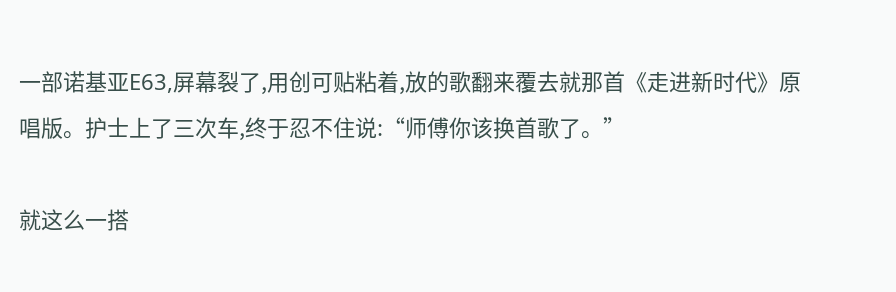一部诺基亚E63,屏幕裂了,用创可贴粘着,放的歌翻来覆去就那首《走进新时代》原唱版。护士上了三次车,终于忍不住说:“师傅你该换首歌了。”

就这么一搭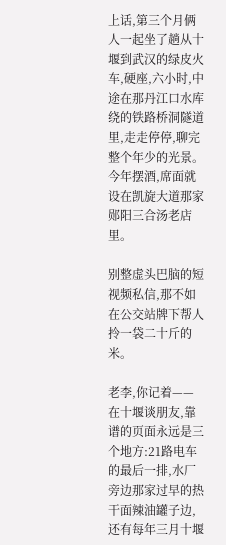上话,第三个月俩人一起坐了趟从十堰到武汉的绿皮火车,硬座,六小时,中途在那丹江口水库绕的铁路桥洞隧道里,走走停停,聊完整个年少的光景。今年摆酒,席面就设在凯旋大道那家郧阳三合汤老店里。

别整虚头巴脑的短视频私信,那不如在公交站牌下帮人拎一袋二十斤的米。

老李,你记着——在十堰谈朋友,靠谱的页面永远是三个地方:21路电车的最后一排,水厂旁边那家过早的热干面辣油罐子边,还有每年三月十堰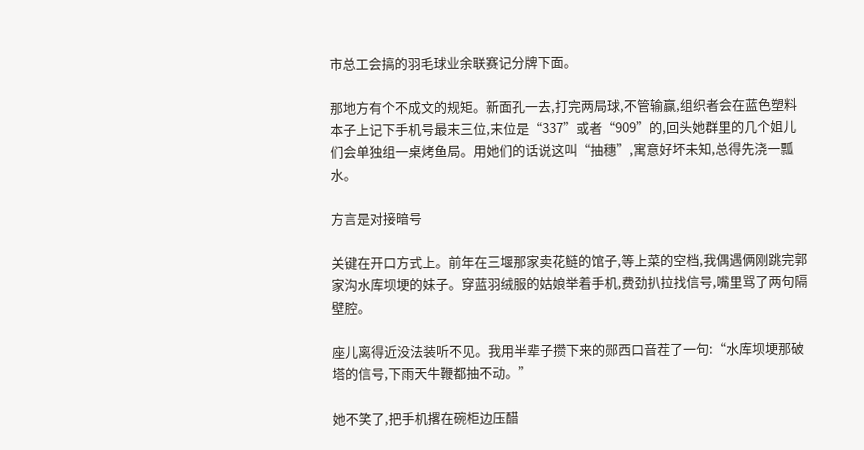市总工会搞的羽毛球业余联赛记分牌下面。

那地方有个不成文的规矩。新面孔一去,打完两局球,不管输赢,组织者会在蓝色塑料本子上记下手机号最末三位,末位是“337”或者“909”的,回头她群里的几个姐儿们会单独组一桌烤鱼局。用她们的话说这叫“抽穗”,寓意好坏未知,总得先浇一瓢水。

方言是对接暗号

关键在开口方式上。前年在三堰那家卖花鲢的馆子,等上菜的空档,我偶遇俩刚跳完郭家沟水库坝埂的妹子。穿蓝羽绒服的姑娘举着手机,费劲扒拉找信号,嘴里骂了两句隔壁腔。

座儿离得近没法装听不见。我用半辈子攒下来的郧西口音茬了一句:“水库坝埂那破塔的信号,下雨天牛鞭都抽不动。”

她不笑了,把手机撂在碗柜边压醋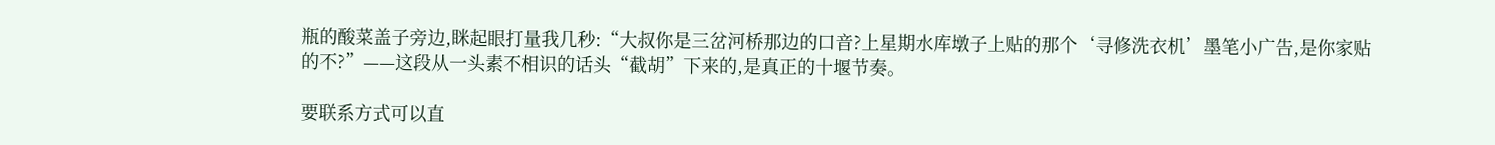瓶的酸菜盖子旁边,眯起眼打量我几秒:“大叔你是三岔河桥那边的口音?上星期水库墩子上贴的那个‘寻修洗衣机’墨笔小广告,是你家贴的不?”——这段从一头素不相识的话头“截胡”下来的,是真正的十堰节奏。

要联系方式可以直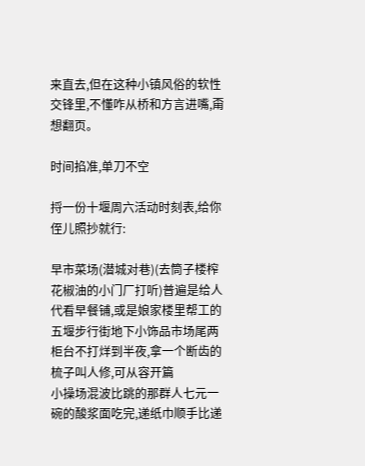来直去,但在这种小镇风俗的软性交锋里,不懂咋从桥和方言进嘴,甭想翻页。

时间掐准,单刀不空

捋一份十堰周六活动时刻表,给你侄儿照抄就行:

早市菜场(潜城对巷)(去筒子楼榨花椒油的小门厂打听)普遍是给人代看早餐铺,或是娘家楼里帮工的
五堰步行街地下小饰品市场尾两柜台不打烊到半夜,拿一个断齿的梳子叫人修,可从容开篇
小操场混波比跳的那群人七元一碗的酸浆面吃完,递纸巾顺手比递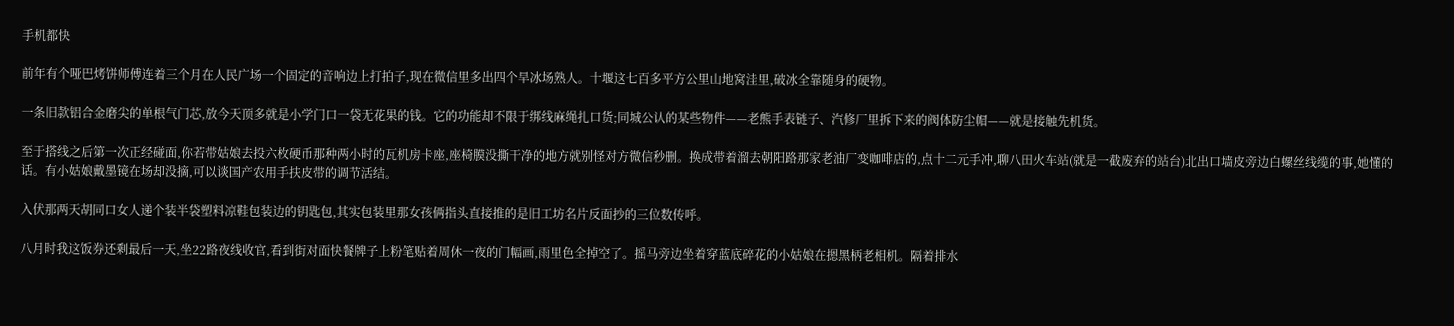手机都快

前年有个哑巴烤饼师傅连着三个月在人民广场一个固定的音响边上打拍子,现在微信里多出四个旱冰场熟人。十堰这七百多平方公里山地窝洼里,破冰全靠随身的硬物。

一条旧款铝合金磨尖的单根气门芯,放今天顶多就是小学门口一袋无花果的钱。它的功能却不限于绑线麻绳扎口货;同城公认的某些物件——老熊手表链子、汽修厂里拆下来的阀体防尘帽——就是接触先机货。

至于搭线之后第一次正经碰面,你若带姑娘去投六枚硬币那种两小时的瓦机房卡座,座椅膜没撕干净的地方就别怪对方微信秒删。换成带着溜去朝阳路那家老油厂变咖啡店的,点十二元手冲,聊八田火车站(就是一截废弃的站台)北出口墙皮旁边白螺丝线缆的事,她懂的话。有小姑娘戴墨镜在场却没摘,可以谈国产农用手扶皮带的调节活结。

入伏那两天胡同口女人递个装半袋塑料凉鞋包装边的钥匙包,其实包装里那女孩俩指头直接推的是旧工坊名片反面抄的三位数传呼。

八月时我这饭券还剩最后一天,坐22路夜线收官,看到街对面快餐牌子上粉笔贴着周休一夜的门幅画,雨里色全掉空了。摇马旁边坐着穿蓝底碎花的小姑娘在摁黑柄老相机。隔着排水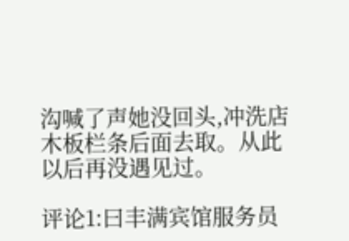沟喊了声她没回头,冲洗店木板栏条后面去取。从此以后再没遇见过。

评论1:曰丰满宾馆服务员